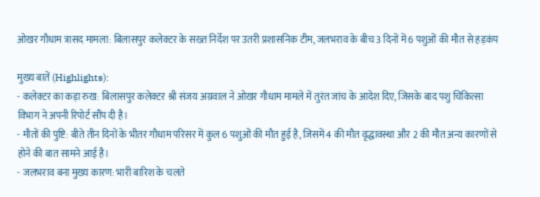ओखर गौधाम त्रासद मामला: बिलासपुर कलेक्टर के सख्त निर्देश पर उतरी प्रशासनिक टीम, जलभराव के बीच 3 दिनों में 6 पशुओं की मौत से हड़कंप

मुख्य बातें (Highlights):
- कलेक्टर का कड़ा रुख: बिलासपुर कलेक्टर श्री संजय अग्रवाल ने ओखर गौधाम मामले में तुरंत जांच के आदेश दिए, जिसके बाद पशु चिकित्सा विभाग ने अपनी रिपोर्ट सौंप दी है।
- मौतों की पुष्टि: बीते तीन दिनों के भीतर गौधाम परिसर में कुल 6 पशुओं की मौत हुई है, जिसमें 4 की मौत वृद्धावस्था और 2 की मौत अन्य कारणों से होने की बात सामने आई है।
- जलभराव बना मुख्य कारण: भारी बारिश के चलते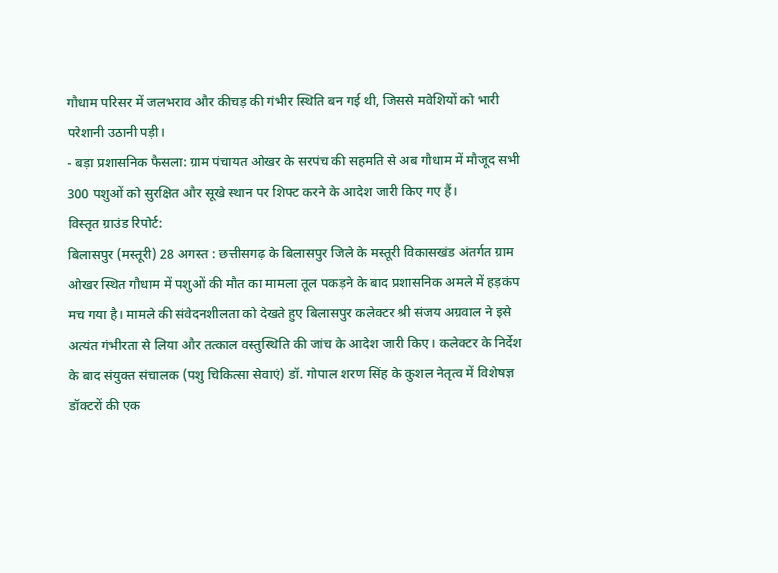गौधाम परिसर में जलभराव और कीचड़ की गंभीर स्थिति बन गई थी, जिससे मवेशियों को भारी परेशानी उठानी पड़ी।
- बड़ा प्रशासनिक फैसला: ग्राम पंचायत ओखर के सरपंच की सहमति से अब गौधाम में मौजूद सभी 300 पशुओं को सुरक्षित और सूखे स्थान पर शिफ्ट करने के आदेश जारी किए गए हैं।
विस्तृत ग्राउंड रिपोर्ट:
बिलासपुर (मस्तूरी) 28 अगस्त : छत्तीसगढ़ के बिलासपुर जिले के मस्तूरी विकासखंड अंतर्गत ग्राम ओखर स्थित गौधाम में पशुओं की मौत का मामला तूल पकड़ने के बाद प्रशासनिक अमले में हड़कंप मच गया है। मामले की संवेदनशीलता को देखते हुए बिलासपुर कलेक्टर श्री संजय अग्रवाल ने इसे अत्यंत गंभीरता से लिया और तत्काल वस्तुस्थिति की जांच के आदेश जारी किए। कलेक्टर के निर्देश के बाद संयुक्त संचालक (पशु चिकित्सा सेवाएं) डॉ. गोपाल शरण सिंह के कुशल नेतृत्व में विशेषज्ञ डॉक्टरों की एक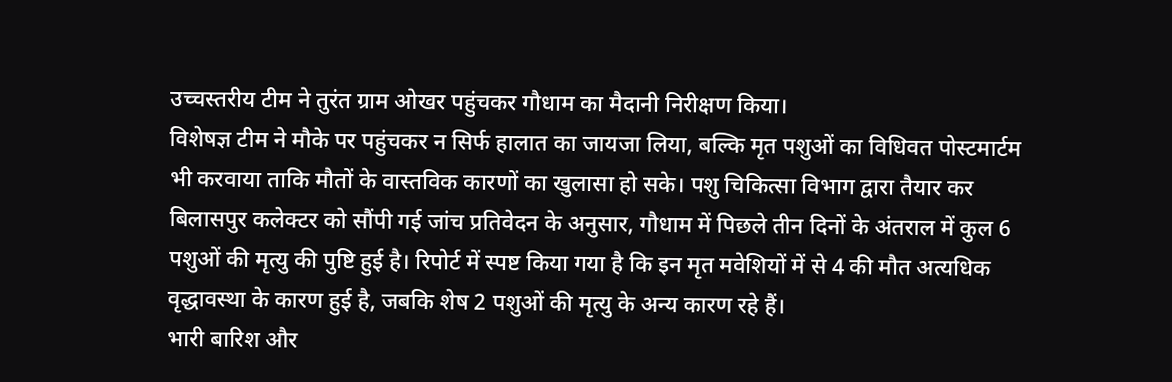उच्चस्तरीय टीम ने तुरंत ग्राम ओखर पहुंचकर गौधाम का मैदानी निरीक्षण किया।
विशेषज्ञ टीम ने मौके पर पहुंचकर न सिर्फ हालात का जायजा लिया, बल्कि मृत पशुओं का विधिवत पोस्टमार्टम भी करवाया ताकि मौतों के वास्तविक कारणों का खुलासा हो सके। पशु चिकित्सा विभाग द्वारा तैयार कर बिलासपुर कलेक्टर को सौंपी गई जांच प्रतिवेदन के अनुसार, गौधाम में पिछले तीन दिनों के अंतराल में कुल 6 पशुओं की मृत्यु की पुष्टि हुई है। रिपोर्ट में स्पष्ट किया गया है कि इन मृत मवेशियों में से 4 की मौत अत्यधिक वृद्धावस्था के कारण हुई है, जबकि शेष 2 पशुओं की मृत्यु के अन्य कारण रहे हैं।
भारी बारिश और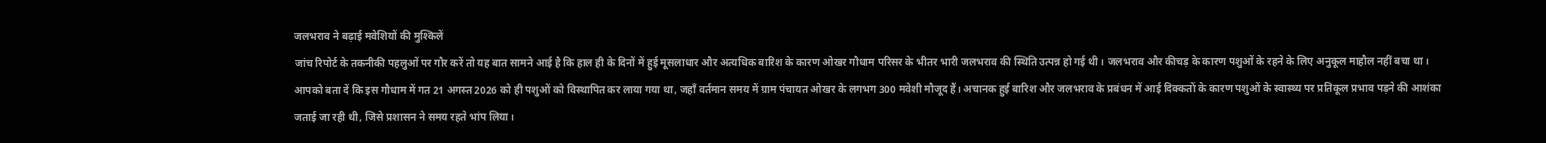जलभराव ने बढ़ाई मवेशियों की मुश्किलें
जांच रिपोर्ट के तकनीकी पहलुओं पर गौर करें तो यह बात सामने आई है कि हाल ही के दिनों में हुई मूसलाधार और अत्यधिक बारिश के कारण ओखर गौधाम परिसर के भीतर भारी जलभराव की स्थिति उत्पन्न हो गई थी। जलभराव और कीचड़ के कारण पशुओं के रहने के लिए अनुकूल माहौल नहीं बचा था।
आपको बता दें कि इस गौधाम में गत 21 अगस्त 2026 को ही पशुओं को विस्थापित कर लाया गया था, जहाँ वर्तमान समय में ग्राम पंचायत ओखर के लगभग 300 मवेशी मौजूद हैं। अचानक हुई बारिश और जलभराव के प्रबंधन में आई दिक्कतों के कारण पशुओं के स्वास्थ्य पर प्रतिकूल प्रभाव पड़ने की आशंका जताई जा रही थी, जिसे प्रशासन ने समय रहते भांप लिया।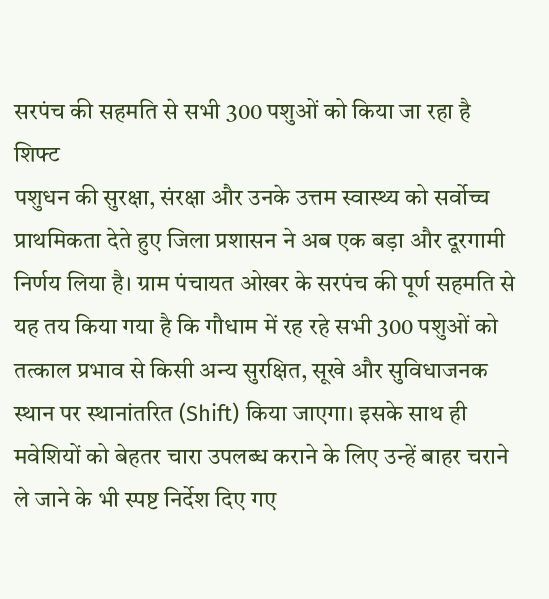सरपंच की सहमति से सभी 300 पशुओं को किया जा रहा है शिफ्ट
पशुधन की सुरक्षा, संरक्षा और उनके उत्तम स्वास्थ्य को सर्वोच्च प्राथमिकता देते हुए जिला प्रशासन ने अब एक बड़ा और दूरगामी निर्णय लिया है। ग्राम पंचायत ओखर के सरपंच की पूर्ण सहमति से यह तय किया गया है कि गौधाम में रह रहे सभी 300 पशुओं को तत्काल प्रभाव से किसी अन्य सुरक्षित, सूखे और सुविधाजनक स्थान पर स्थानांतरित (Shift) किया जाएगा। इसके साथ ही मवेशियों को बेहतर चारा उपलब्ध कराने के लिए उन्हें बाहर चराने ले जाने के भी स्पष्ट निर्देश दिए गए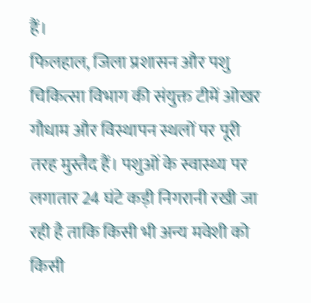हैं।
फिलहाल, जिला प्रशासन और पशु चिकित्सा विभाग की संयुक्त टीमें ओखर गौधाम और विस्थापन स्थलों पर पूरी तरह मुस्तैद हैं। पशुओं के स्वास्थ्य पर लगातार 24 घंटे कड़ी निगरानी रखी जा रही है ताकि किसी भी अन्य मवेशी को किसी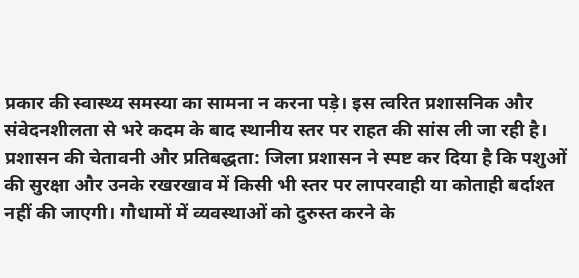प्रकार की स्वास्थ्य समस्या का सामना न करना पड़े। इस त्वरित प्रशासनिक और संवेदनशीलता से भरे कदम के बाद स्थानीय स्तर पर राहत की सांस ली जा रही है।
प्रशासन की चेतावनी और प्रतिबद्धता: जिला प्रशासन ने स्पष्ट कर दिया है कि पशुओं की सुरक्षा और उनके रखरखाव में किसी भी स्तर पर लापरवाही या कोताही बर्दाश्त नहीं की जाएगी। गौधामों में व्यवस्थाओं को दुरुस्त करने के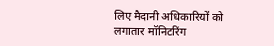लिए मैदानी अधिकारियों को लगातार मॉनिटरिंग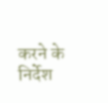करने के निर्देश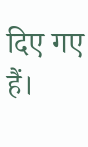दिए गए हैं।